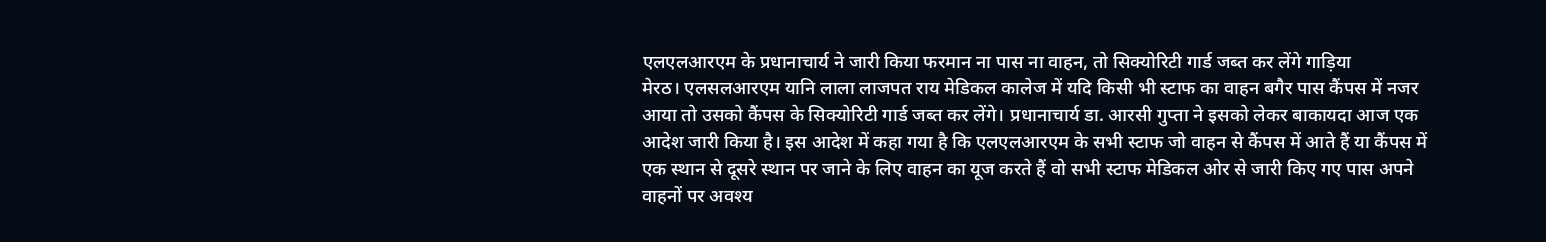एलएलआरएम के प्रधानाचार्य ने जारी किया फरमान ना पास ना वाहन, तो सिक्योरिटी गार्ड जब्त कर लेंगे गाड़िया
मेरठ। एलसलआरएम यानि लाला लाजपत राय मेडिकल कालेज में यदि किसी भी स्टाफ का वाहन बगैर पास कैंपस में नजर आया तो उसको कैंपस के सिक्योरिटी गार्ड जब्त कर लेंगे। प्रधानाचार्य डा. आरसी गुप्ता ने इसको लेकर बाकायदा आज एक आदेश जारी किया है। इस आदेश में कहा गया है कि एलएलआरएम के सभी स्टाफ जो वाहन से कैंपस में आते हैं या कैंपस में एक स्थान से दूसरे स्थान पर जाने के लिए वाहन का यूज करते हैं वो सभी स्टाफ मेडिकल ओर से जारी किए गए पास अपने वाहनों पर अवश्य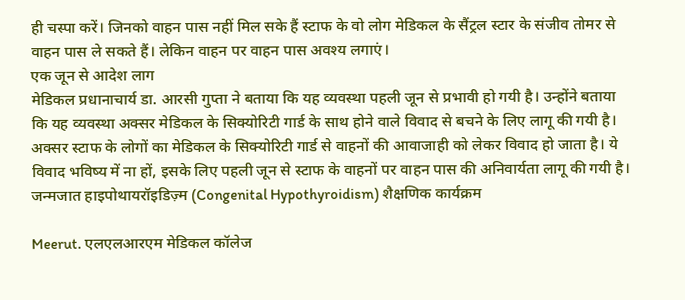ही चस्पा करें। जिनको वाहन पास नहीं मिल सके हैं स्टाफ के वो लोग मेडिकल के सैंट्रल स्टार के संजीव तोमर से वाहन पास ले सकते हैं। लेकिन वाहन पर वाहन पास अवश्य लगाएं।
एक जून से आदेश लाग
मेडिकल प्रधानाचार्य डा. आरसी गुप्ता ने बताया कि यह व्यवस्था पहली जून से प्रभावी हो गयी है। उन्होंने बताया कि यह व्यवस्था अक्सर मेडिकल के सिक्योरिटी गार्ड के साथ होने वाले विवाद से बचने के लिए लागू की गयी है। अक्सर स्टाफ के लोगों का मेडिकल के सिक्योरिटी गार्ड से वाहनों की आवाजाही को लेकर विवाद हो जाता है। ये विवाद भविष्य में ना हों, इसके लिए पहली जून से स्टाफ के वाहनों पर वाहन पास की अनिवार्यता लागू की गयी है।
जन्मजात हाइपोथायरॉइडिज़्म (Congenital Hypothyroidism) शैक्षणिक कार्यक्रम

Meerut. एलएलआरएम मेडिकल कॉलेज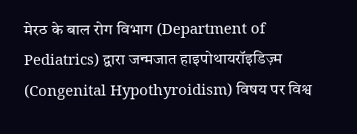मेरठ के बाल रोग विभाग (Department of Pediatrics) द्वारा जन्मजात हाइपोथायरॉइडिज़्म (Congenital Hypothyroidism) विषय पर विश्व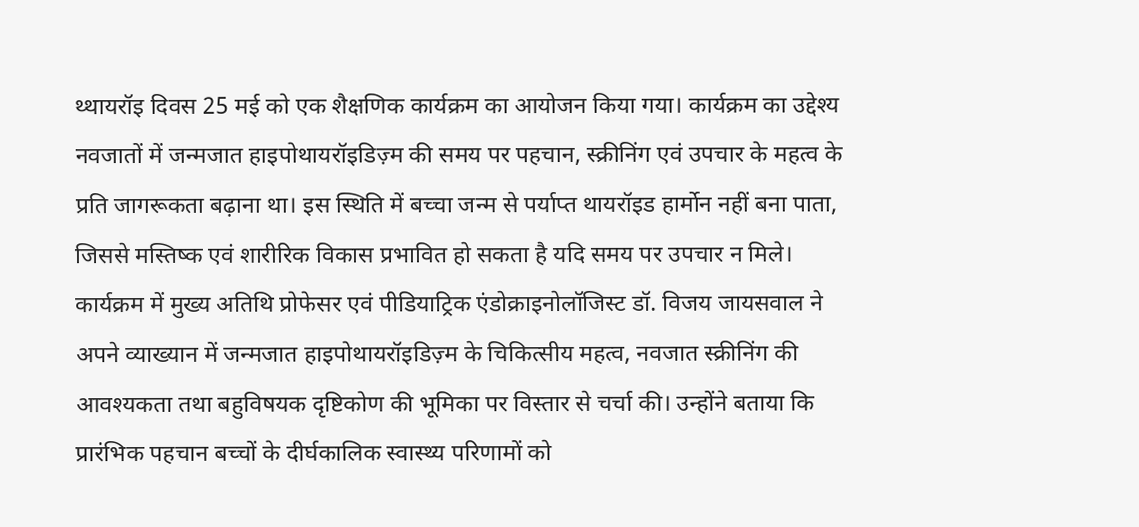थ्थायरॉइ दिवस 25 मई को एक शैक्षणिक कार्यक्रम का आयोजन किया गया। कार्यक्रम का उद्देश्य नवजातों में जन्मजात हाइपोथायरॉइडिज़्म की समय पर पहचान, स्क्रीनिंग एवं उपचार के महत्व के प्रति जागरूकता बढ़ाना था। इस स्थिति में बच्चा जन्म से पर्याप्त थायरॉइड हार्मोन नहीं बना पाता, जिससे मस्तिष्क एवं शारीरिक विकास प्रभावित हो सकता है यदि समय पर उपचार न मिले।
कार्यक्रम में मुख्य अतिथि प्रोफेसर एवं पीडियाट्रिक एंडोक्राइनोलॉजिस्ट डॉ. विजय जायसवाल ने अपने व्याख्यान में जन्मजात हाइपोथायरॉइडिज़्म के चिकित्सीय महत्व, नवजात स्क्रीनिंग की आवश्यकता तथा बहुविषयक दृष्टिकोण की भूमिका पर विस्तार से चर्चा की। उन्होंने बताया कि प्रारंभिक पहचान बच्चों के दीर्घकालिक स्वास्थ्य परिणामों को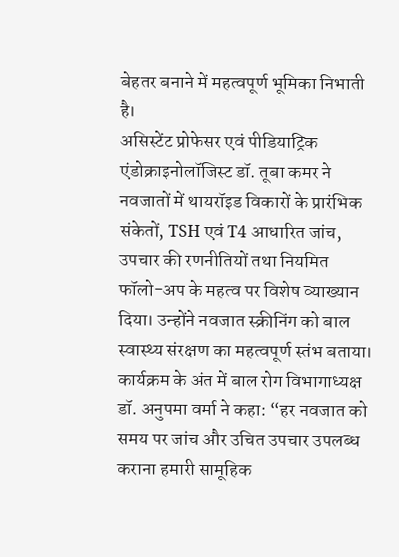बेहतर बनाने में महत्वपूर्ण भूमिका निभाती है।
असिस्टेंट प्रोफेसर एवं पीडियाट्रिक एंडोक्राइनोलॉजिस्ट डॉ. तूबा कमर ने नवजातों में थायरॉइड विकारों के प्रारंभिक संकेतों, TSH एवं T4 आधारित जांच, उपचार की रणनीतियों तथा नियमित फॉलो-अप के महत्व पर विशेष व्याख्यान दिया। उन्होंने नवजात स्क्रीनिंग को बाल स्वास्थ्य संरक्षण का महत्वपूर्ण स्तंभ बताया। कार्यक्रम के अंत में बाल रोग विभागाध्यक्ष डॉ. अनुपमा वर्मा ने कहा: “हर नवजात को समय पर जांच और उचित उपचार उपलब्ध कराना हमारी सामूहिक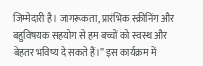जिम्मेदारी है। जागरूकता, प्रारंभिक स्क्रीनिंग और बहुविषयक सहयोग से हम बच्चों को स्वस्थ और बेहतर भविष्य दे सकते हैं।” इस कार्यक्रम में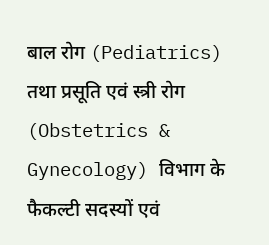बाल रोग (Pediatrics) तथा प्रसूति एवं स्त्री रोग (Obstetrics & Gynecology) विभाग के फैकल्टी सदस्यों एवं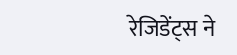रेजिडेंट्स ने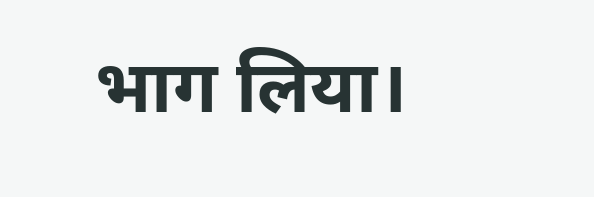भाग लिया।